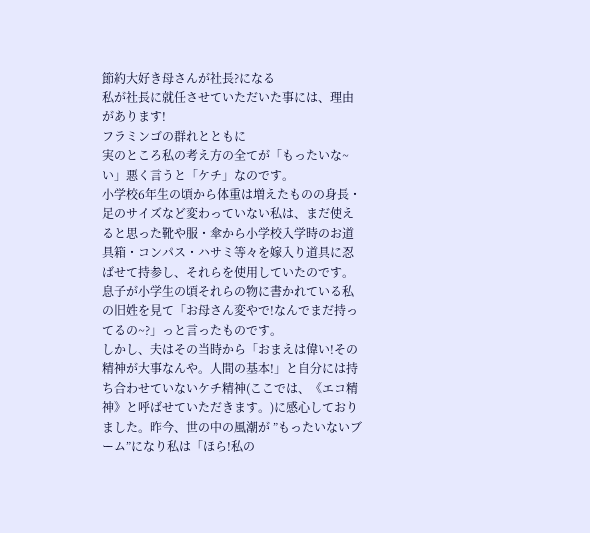節約大好き母さんが社長?になる
私が社長に就任させていただいた事には、理由があります!
フラミンゴの群れとともに
実のところ私の考え方の全てが「もったいな~い」悪く言うと「ケチ」なのです。
小学校6年生の頃から体重は増えたものの身長・足のサイズなど変わっていない私は、まだ使えると思った靴や服・傘から小学校入学時のお道具箱・コンパス・ハサミ等々を嫁入り道具に忍ばせて持参し、それらを使用していたのです。息子が小学生の頃それらの物に書かれている私の旧姓を見て「お母さん変やで!なんでまだ持ってるの~?」っと言ったものです。
しかし、夫はその当時から「おまえは偉い!その精神が大事なんや。人間の基本!」と自分には持ち合わせていないケチ精神(ここでは、《エコ精神》と呼ばせていただきます。)に感心しておりました。昨今、世の中の風潮が ”もったいないブーム”になり私は「ほら!私の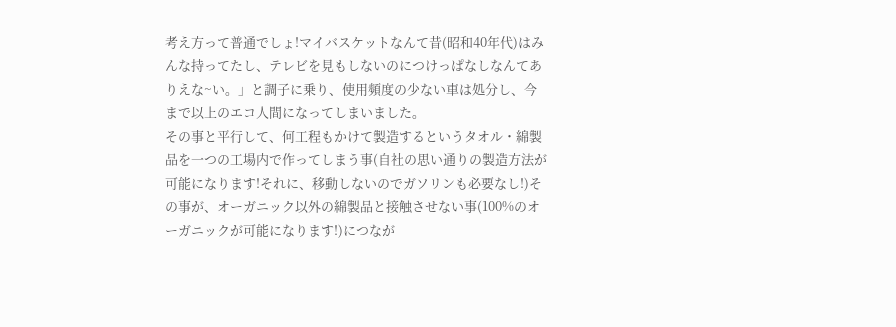考え方って普通でしょ!マイバスケットなんて昔(昭和40年代)はみんな持ってたし、テレビを見もしないのにつけっぱなしなんてありえな~い。」と調子に乗り、使用頻度の少ない車は処分し、今まで以上のエコ人間になってしまいました。
その事と平行して、何工程もかけて製造するというタオル・綿製品を一つの工場内で作ってしまう事(自社の思い通りの製造方法が可能になります!それに、移動しないのでガソリンも必要なし!)その事が、オーガニック以外の綿製品と接触させない事(100%のオーガニックが可能になります!)につなが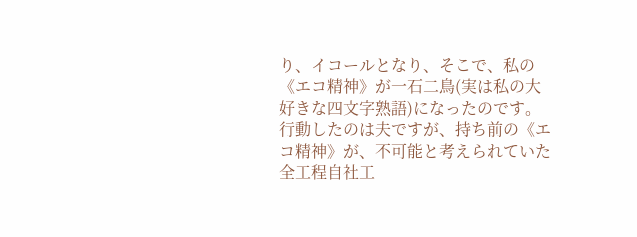り、イコールとなり、そこで、私の《エコ精神》が一石二鳥(実は私の大好きな四文字熟語)になったのです。
行動したのは夫ですが、持ち前の《エコ精神》が、不可能と考えられていた全工程自社工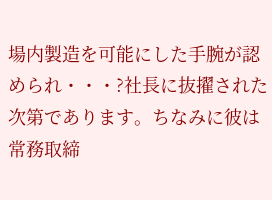場内製造を可能にした手腕が認められ・・・?社長に抜擢された次第であります。ちなみに彼は常務取締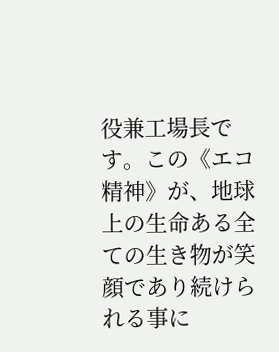役兼工場長です。この《エコ精神》が、地球上の生命ある全ての生き物が笑顔であり続けられる事に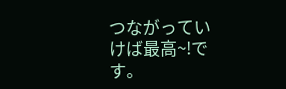つながっていけば最高~!です。